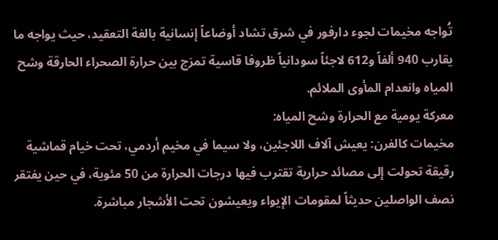تُواجه مخيمات لجوء دارفور في شرق تشاد أوضاعاً إنسانية بالغة التعقيد، حيث يواجه ما يقارب 940 ألفاً و612 لاجئاً سودانياً ظروفا قاسية تمزج بين حرارة الصحراء الحارقة وشح المياه وانعدام المأوى الملائم.
معركة يومية مع الحرارة وشح المياه:
مخيمات كالفرن: يعيش آلاف اللاجئين، ولا سيما في مخيم أردمي، تحت خيام قماشية رقيقة تحولت إلى مصائد حرارية تقترب فيها درجات الحرارة من 50 مئوية، في حين يفتقر نصف الواصلين حديثاً لمقومات الإيواء ويعيشون تحت الأشجار مباشرة.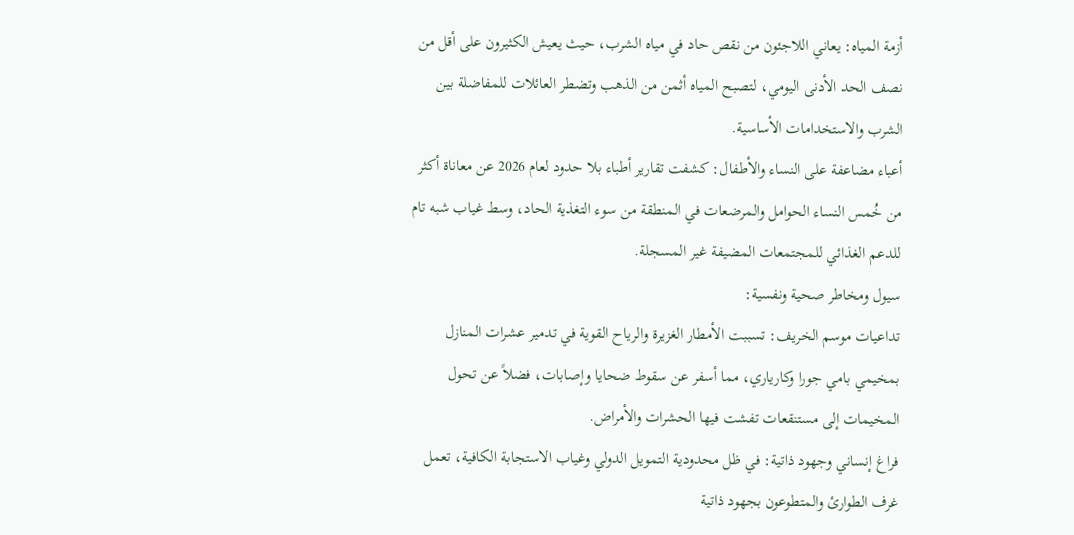أزمة المياه: يعاني اللاجئون من نقص حاد في مياه الشرب، حيث يعيش الكثيرون على أقل من نصف الحد الأدنى اليومي، لتصبح المياه أثمن من الذهب وتضطر العائلات للمفاضلة بين الشرب والاستخدامات الأساسية.
أعباء مضاعفة على النساء والأطفال: كشفت تقارير أطباء بلا حدود لعام 2026 عن معاناة أكثر من خُمس النساء الحوامل والمرضعات في المنطقة من سوء التغذية الحاد، وسط غياب شبه تام للدعم الغذائي للمجتمعات المضيفة غير المسجلة.
سيول ومخاطر صحية ونفسية:
تداعيات موسم الخريف: تسببت الأمطار الغزيرة والرياح القوية في تدمير عشرات المنازل بمخيمي بامي جورا وكارياري، مما أسفر عن سقوط ضحايا وإصابات، فضلاً عن تحول المخيمات إلى مستنقعات تفشت فيها الحشرات والأمراض.
فراغ إنساني وجهود ذاتية: في ظل محدودية التمويل الدولي وغياب الاستجابة الكافية، تعمل غرف الطوارئ والمتطوعون بجهود ذاتية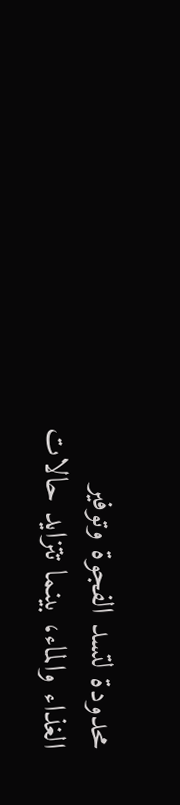محدودة لتسد الفجوة وتوفير الغذاء والماء، بينما تتزايد حالات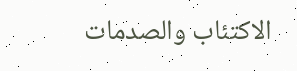الاكتئاب والصدمات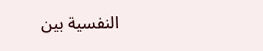النفسية بين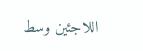اللاجئين وسط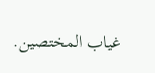غياب المختصين.